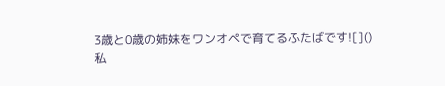3歳と0歳の姉妹をワンオペで育てるふたばです![]()
私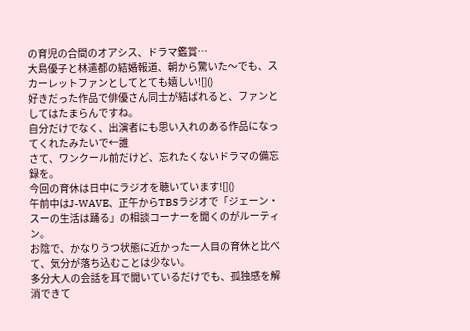の育児の合間のオアシス、ドラマ鑑賞…
大島優子と林遣都の結婚報道、朝から驚いた〜でも、スカーレットファンとしてとても嬉しい![]()
好きだった作品で俳優さん同士が結ばれると、ファンとしてはたまらんですね。
自分だけでなく、出演者にも思い入れのある作品になってくれたみたいで←誰
さて、ワンクール前だけど、忘れたくないドラマの備忘録を。
今回の育休は日中にラジオを聴いています![]()
午前中はJ-WAVE、正午からTBSラジオで「ジェーン・スーの生活は踊る」の相談コーナーを聞くのがルーティン。
お陰で、かなりうつ状態に近かった一人目の育休と比べて、気分が落ち込むことは少ない。
多分大人の会話を耳で聞いているだけでも、孤独感を解消できて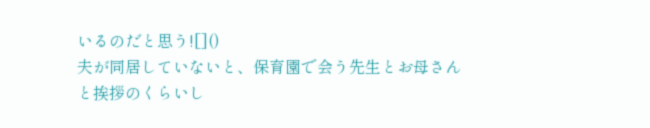いるのだと思う![]()
夫が同居していないと、保育園で会う先生とお母さんと挨拶のくらいし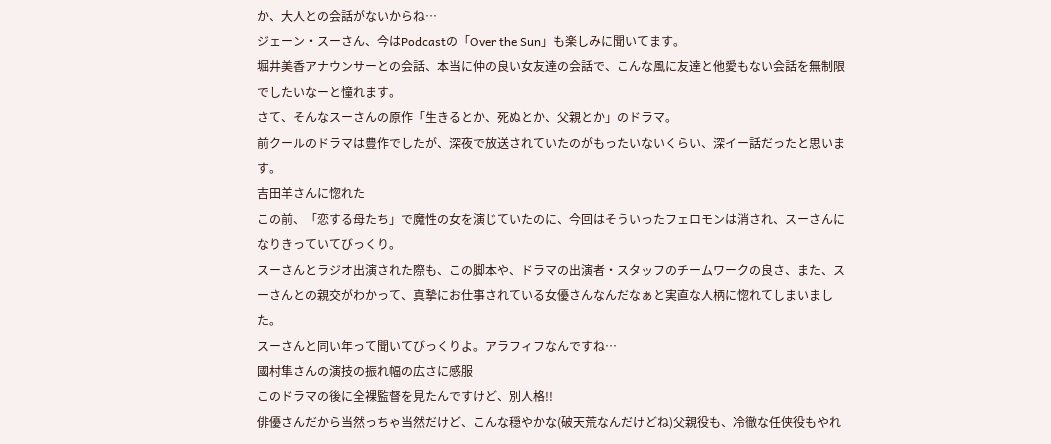か、大人との会話がないからね…
ジェーン・スーさん、今はPodcastの「Over the Sun」も楽しみに聞いてます。
堀井美香アナウンサーとの会話、本当に仲の良い女友達の会話で、こんな風に友達と他愛もない会話を無制限でしたいなーと憧れます。
さて、そんなスーさんの原作「生きるとか、死ぬとか、父親とか」のドラマ。
前クールのドラマは豊作でしたが、深夜で放送されていたのがもったいないくらい、深イー話だったと思います。
吉田羊さんに惚れた
この前、「恋する母たち」で魔性の女を演じていたのに、今回はそういったフェロモンは消され、スーさんになりきっていてびっくり。
スーさんとラジオ出演された際も、この脚本や、ドラマの出演者・スタッフのチームワークの良さ、また、スーさんとの親交がわかって、真摯にお仕事されている女優さんなんだなぁと実直な人柄に惚れてしまいました。
スーさんと同い年って聞いてびっくりよ。アラフィフなんですね…
國村隼さんの演技の振れ幅の広さに感服
このドラマの後に全裸監督を見たんですけど、別人格!!
俳優さんだから当然っちゃ当然だけど、こんな穏やかな(破天荒なんだけどね)父親役も、冷徹な任侠役もやれ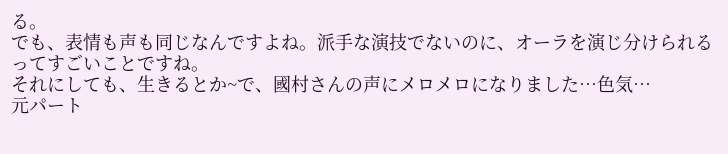る。
でも、表情も声も同じなんですよね。派手な演技でないのに、オーラを演じ分けられるってすごいことですね。
それにしても、生きるとか~で、國村さんの声にメロメロになりました…色気…
元パート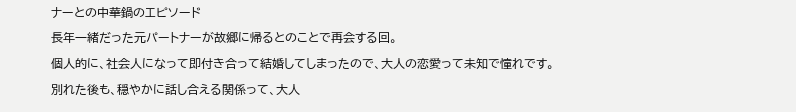ナーとの中華鍋のエピソード
長年一緒だった元パートナーが故郷に帰るとのことで再会する回。
個人的に、社会人になって即付き合って結婚してしまったので、大人の恋愛って未知で憧れです。
別れた後も、穏やかに話し合える関係って、大人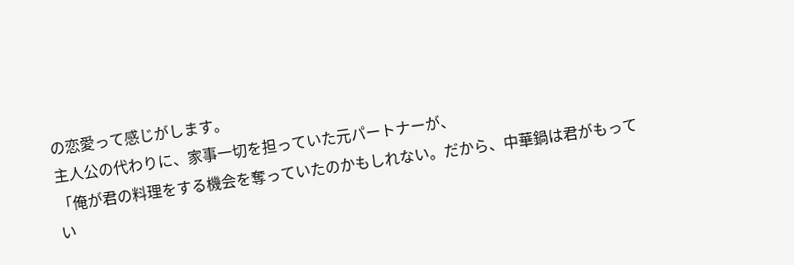の恋愛って感じがします。
主人公の代わりに、家事一切を担っていた元パートナーが、
「俺が君の料理をする機会を奪っていたのかもしれない。だから、中華鍋は君がもってい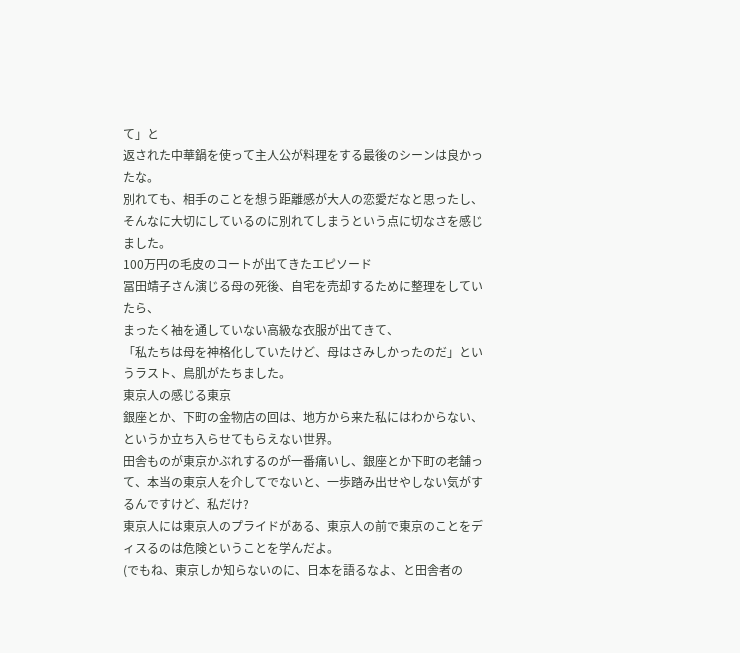て」と
返された中華鍋を使って主人公が料理をする最後のシーンは良かったな。
別れても、相手のことを想う距離感が大人の恋愛だなと思ったし、
そんなに大切にしているのに別れてしまうという点に切なさを感じました。
100万円の毛皮のコートが出てきたエピソード
冨田靖子さん演じる母の死後、自宅を売却するために整理をしていたら、
まったく袖を通していない高級な衣服が出てきて、
「私たちは母を神格化していたけど、母はさみしかったのだ」というラスト、鳥肌がたちました。
東京人の感じる東京
銀座とか、下町の金物店の回は、地方から来た私にはわからない、というか立ち入らせてもらえない世界。
田舎ものが東京かぶれするのが一番痛いし、銀座とか下町の老舗って、本当の東京人を介してでないと、一歩踏み出せやしない気がするんですけど、私だけ?
東京人には東京人のプライドがある、東京人の前で東京のことをディスるのは危険ということを学んだよ。
(でもね、東京しか知らないのに、日本を語るなよ、と田舎者の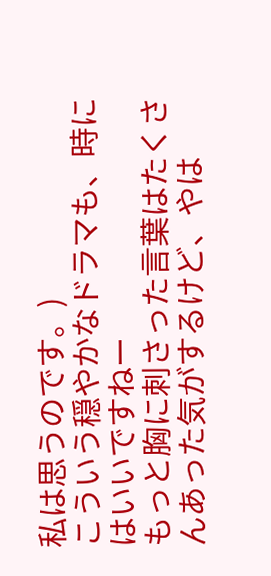私は思うのです。)
こういう穏やかなドラマも、時にはいいですねー
もっと胸に刺さった言葉はたくさんあった気がするけど、やは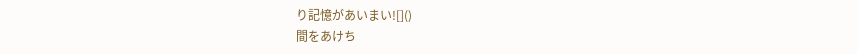り記憶があいまい![]()
間をあけち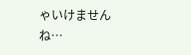ゃいけませんね…